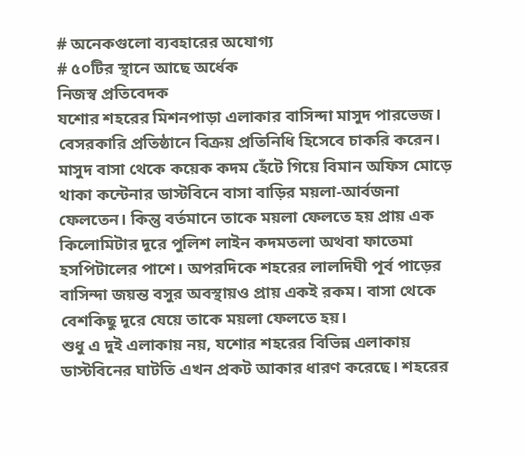# অনেকগুলো ব্যবহারের অযোগ্য
# ৫০টির স্থানে আছে অর্ধেক
নিজস্ব প্রতিবেদক
যশোর শহরের মিশনপাড়া এলাকার বাসিন্দা মাসুদ পারভেজ। বেসরকারি প্রতিষ্ঠানে বিক্রয় প্রতিনিধি হিসেবে চাকরি করেন। মাসুদ বাসা থেকে কয়েক কদম হেঁটে গিয়ে বিমান অফিস মোড়ে থাকা কন্টেনার ডাস্টবিনে বাসা বাড়ির ময়লা-আর্বজনা ফেলতেন। কিন্তু বর্তমানে তাকে ময়লা ফেলতে হয় প্রায় এক কিলোমিটার দূরে পুলিশ লাইন কদমতলা অথবা ফাতেমা হসপিটালের পাশে। অপরদিকে শহরের লালদিঘী পূর্ব পাড়ের বাসিন্দা জয়ন্ত বসুর অবস্থায়ও প্রায় একই রকম। বাসা থেকে বেশকিছু দূরে যেয়ে তাকে ময়লা ফেলতে হয়।
শুধু এ দুই এলাকায় নয়, যশোর শহরের বিভিন্ন এলাকায় ডাস্টবিনের ঘাটতি এখন প্রকট আকার ধারণ করেছে। শহরের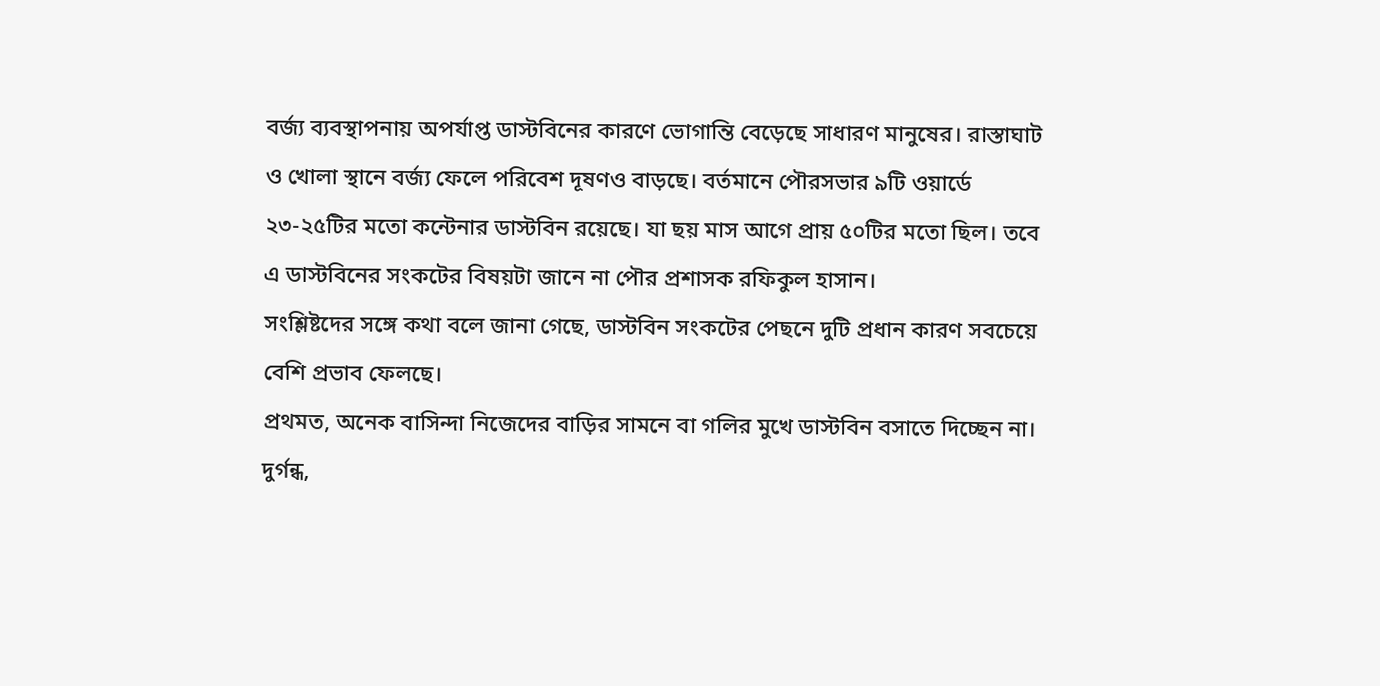বর্জ্য ব্যবস্থাপনায় অপর্যাপ্ত ডাস্টবিনের কারণে ভোগান্তি বেড়েছে সাধারণ মানুষের। রাস্তাঘাট ও খোলা স্থানে বর্জ্য ফেলে পরিবেশ দূষণও বাড়ছে। বর্তমানে পৌরসভার ৯টি ওয়ার্ডে ২৩-২৫টির মতো কন্টেনার ডাস্টবিন রয়েছে। যা ছয় মাস আগে প্রায় ৫০টির মতো ছিল। তবে এ ডাস্টবিনের সংকটের বিষয়টা জানে না পৌর প্রশাসক রফিকুল হাসান।
সংশ্লিষ্টদের সঙ্গে কথা বলে জানা গেছে, ডাস্টবিন সংকটের পেছনে দুটি প্রধান কারণ সবচেয়ে বেশি প্রভাব ফেলছে।
প্রথমত, অনেক বাসিন্দা নিজেদের বাড়ির সামনে বা গলির মুখে ডাস্টবিন বসাতে দিচ্ছেন না। দুর্গন্ধ,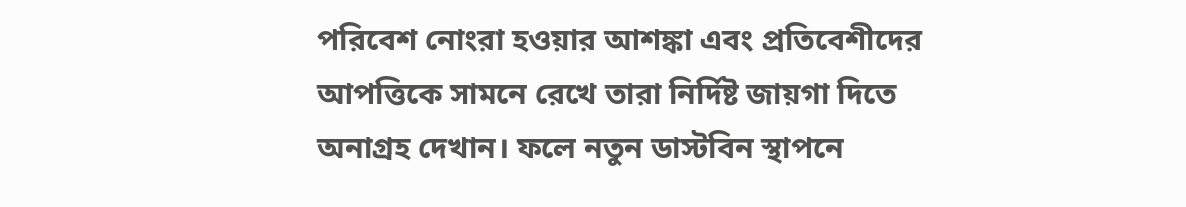পরিবেশ নোংরা হওয়ার আশঙ্কা এবং প্রতিবেশীদের আপত্তিকে সামনে রেখে তারা নির্দিষ্ট জায়গা দিতে অনাগ্রহ দেখান। ফলে নতুন ডাস্টবিন স্থাপনে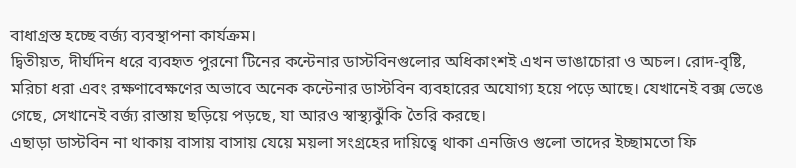বাধাগ্রস্ত হচ্ছে বর্জ্য ব্যবস্থাপনা কার্যক্রম।
দ্বিতীয়ত, দীর্ঘদিন ধরে ব্যবহৃত পুরনো টিনের কন্টেনার ডাস্টবিনগুলোর অধিকাংশই এখন ভাঙাচোরা ও অচল। রোদ-বৃষ্টি, মরিচা ধরা এবং রক্ষণাবেক্ষণের অভাবে অনেক কন্টেনার ডাস্টবিন ব্যবহারের অযোগ্য হয়ে পড়ে আছে। যেখানেই বক্স ভেঙে গেছে, সেখানেই বর্জ্য রাস্তায় ছড়িয়ে পড়ছে, যা আরও স্বাস্থ্যঝুঁকি তৈরি করছে।
এছাড়া ডাস্টবিন না থাকায় বাসায় বাসায় যেয়ে ময়লা সংগ্রহের দায়িত্বে থাকা এনজিও গুলো তাদের ইচ্ছামতো ফি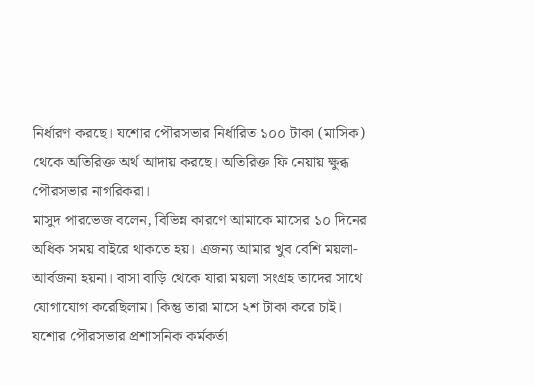নির্ধারণ করছে। যশোর পৌরসভার নির্ধারিত ১০০ টাকা (মাসিক) থেকে অতিরিক্ত অর্থ আদায় করছে। অতিরিক্ত ফি নেয়ায় ক্ষুব্ধ পৌরসভার নাগরিকরা।
মাসুদ পারভেজ বলেন, বিভিন্ন কারণে আমাকে মাসের ১০ দিনের অধিক সময় বাইরে থাকতে হয়। এজন্য আমার খুব বেশি ময়লা-আর্বজনা হয়না। বাসা বাড়ি থেকে যারা ময়লা সংগ্রহ তাদের সাথে যোগাযোগ করেছিলাম। কিন্তু তারা মাসে ২শ টাকা করে চাই।
যশোর পৌরসভার প্রশাসনিক কর্মকর্তা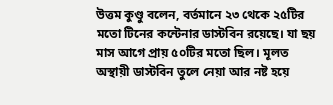উত্তম কুণ্ডু বলেন, বর্তমানে ২৩ থেকে ২৫টির মতো টিনের কন্টেনার ডাস্টবিন রয়েছে। যা ছয় মাস আগে প্রায় ৫০টির মতো ছিল। মূলত অস্থায়ী ডাস্টবিন তুলে নেয়া আর নষ্ট হয়ে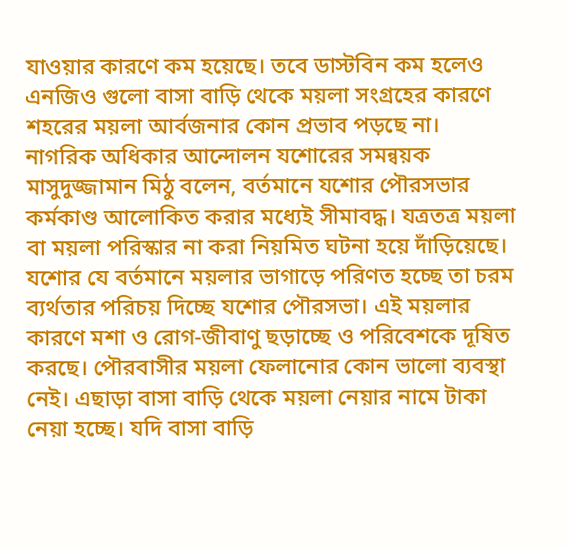যাওয়ার কারণে কম হয়েছে। তবে ডাস্টবিন কম হলেও এনজিও গুলো বাসা বাড়ি থেকে ময়লা সংগ্রহের কারণে শহরের ময়লা আর্বজনার কোন প্রভাব পড়ছে না।
নাগরিক অধিকার আন্দোলন যশোরের সমন্বয়ক মাসুদুজ্জামান মিঠু বলেন, বর্তমানে যশোর পৌরসভার কর্মকাণ্ড আলোকিত করার মধ্যেই সীমাবদ্ধ। যত্রতত্র ময়লা বা ময়লা পরিস্কার না করা নিয়মিত ঘটনা হয়ে দাঁড়িয়েছে। যশোর যে বর্তমানে ময়লার ভাগাড়ে পরিণত হচ্ছে তা চরম ব্যর্থতার পরিচয় দিচ্ছে যশোর পৌরসভা। এই ময়লার কারণে মশা ও রোগ-জীবাণু ছড়াচ্ছে ও পরিবেশকে দূষিত করছে। পৌরবাসীর ময়লা ফেলানোর কোন ভালো ব্যবস্থা নেই। এছাড়া বাসা বাড়ি থেকে ময়লা নেয়ার নামে টাকা নেয়া হচ্ছে। যদি বাসা বাড়ি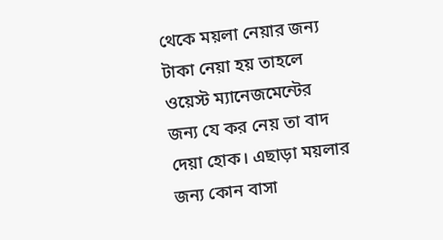থেকে ময়লা নেয়ার জন্য টাকা নেয়া হয় তাহলে ওয়েস্ট ম্যানেজমেন্টের জন্য যে কর নেয় তা বাদ দেয়া হোক। এছাড়া ময়লার জন্য কোন বাসা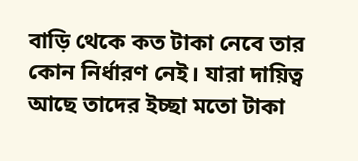বাড়ি থেকে কত টাকা নেবে তার কোন নির্ধারণ নেই। যারা দায়িত্ব আছে তাদের ইচ্ছা মতো টাকা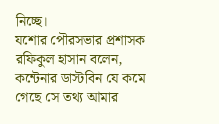নিচ্ছে।
যশোর পৌরসভার প্রশাসক রফিকুল হাসান বলেন, কন্টেনার ডাস্টবিন যে কমে গেছে সে তথ্য আমার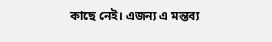কাছে নেই। এজন্য এ মন্তব্য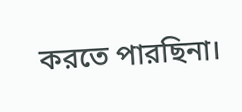করতে পারছিনা।